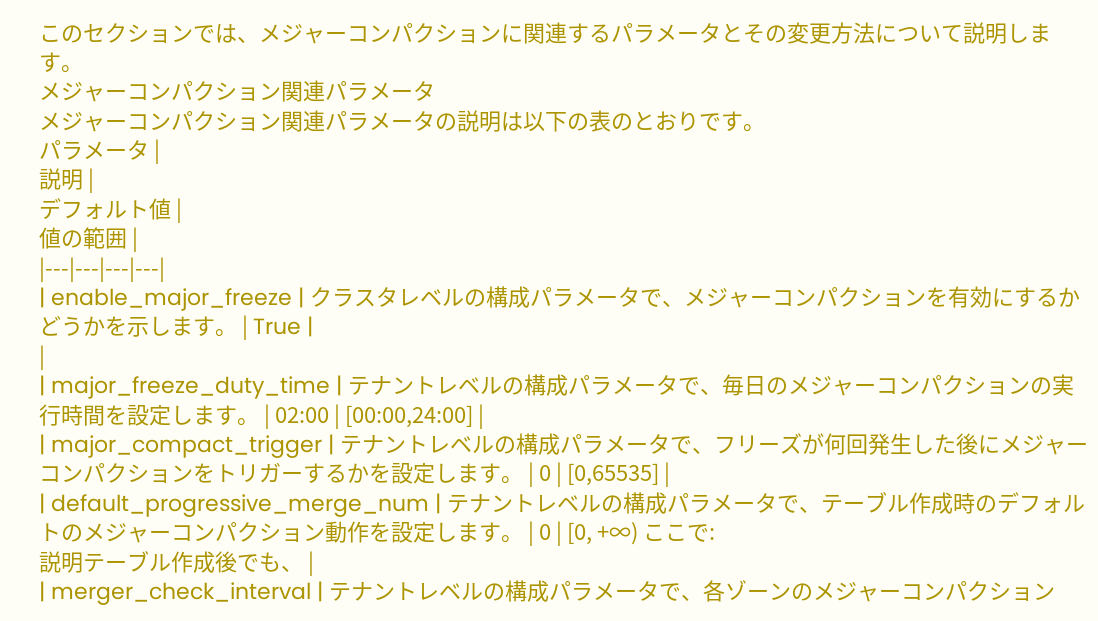このセクションでは、メジャーコンパクションに関連するパラメータとその変更方法について説明します。
メジャーコンパクション関連パラメータ
メジャーコンパクション関連パラメータの説明は以下の表のとおりです。
パラメータ |
説明 |
デフォルト値 |
値の範囲 |
|---|---|---|---|
| enable_major_freeze | クラスタレベルの構成パラメータで、メジャーコンパクションを有効にするかどうかを示します。 | True |
|
| major_freeze_duty_time | テナントレベルの構成パラメータで、毎日のメジャーコンパクションの実行時間を設定します。 | 02:00 | [00:00,24:00] |
| major_compact_trigger | テナントレベルの構成パラメータで、フリーズが何回発生した後にメジャーコンパクションをトリガーするかを設定します。 | 0 | [0,65535] |
| default_progressive_merge_num | テナントレベルの構成パラメータで、テーブル作成時のデフォルトのメジャーコンパクション動作を設定します。 | 0 | [0, +∞) ここで:
説明テーブル作成後でも、 |
| merger_check_interval | テナントレベルの構成パラメータで、各ゾーンのメジャーコンパクション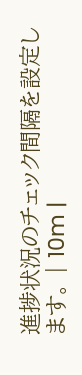進捗状況のチェック間隔を設定します。 | 10m |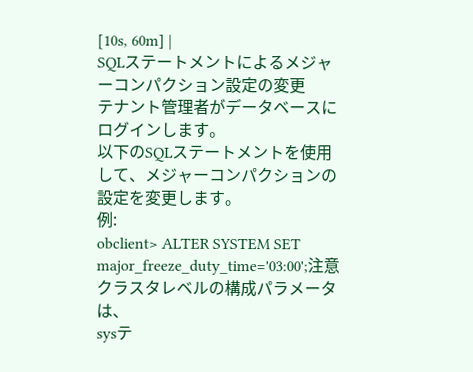[10s, 60m] |
SQLステートメントによるメジャーコンパクション設定の変更
テナント管理者がデータベースにログインします。
以下のSQLステートメントを使用して、メジャーコンパクションの設定を変更します。
例:
obclient> ALTER SYSTEM SET major_freeze_duty_time='03:00';注意
クラスタレベルの構成パラメータは、
sysテ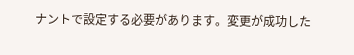ナントで設定する必要があります。変更が成功した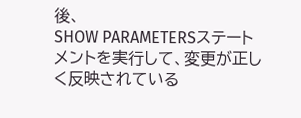後、
SHOW PARAMETERSステートメントを実行して、変更が正しく反映されている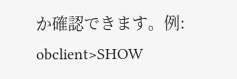か確認できます。例:
obclient>SHOW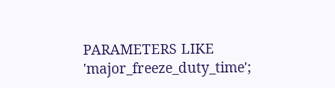PARAMETERS LIKE 'major_freeze_duty_time';